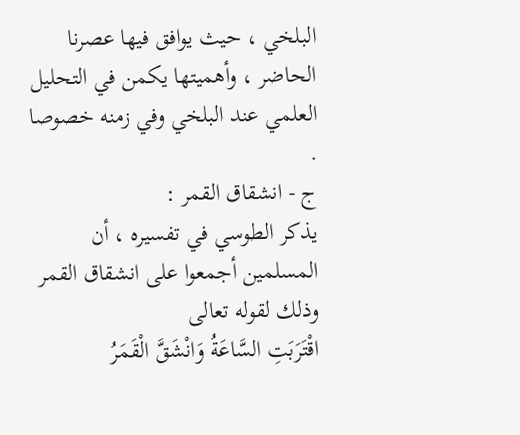البلخي ، حيث يوافق فيها عصرنا الحاضر ، وأهميتها يكمن في التحليل العلمي عند البلخي وفي زمنه خصوصا .
ج - انشقاق القمر :
يذكر الطوسي في تفسيره ، أن المسلمين أجمعوا على انشقاق القمر وذلك لقوله تعالى
اقْتَرَبَتِ السَّاعَةُ وَانْشَقَّ الْقَمَرُ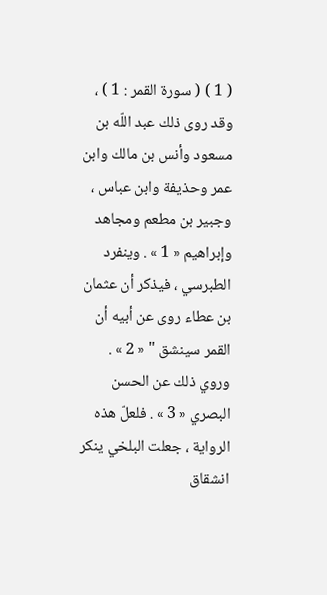( 1 ) ( سورة القمر : 1 ) ، وقد روى ذلك عبد اللّه بن مسعود وأنس بن مالك وابن عمر وحذيفة وابن عباس ، وجبير بن مطعم ومجاهد وإبراهيم « 1 » . وينفرد الطبرسي ، فيذكر أن عثمان بن عطاء روى عن أبيه أن القمر سينشق " « 2 » .
وروي ذلك عن الحسن البصري « 3 » . فلعلّ هذه الرواية ، جعلت البلخي ينكر انشقاق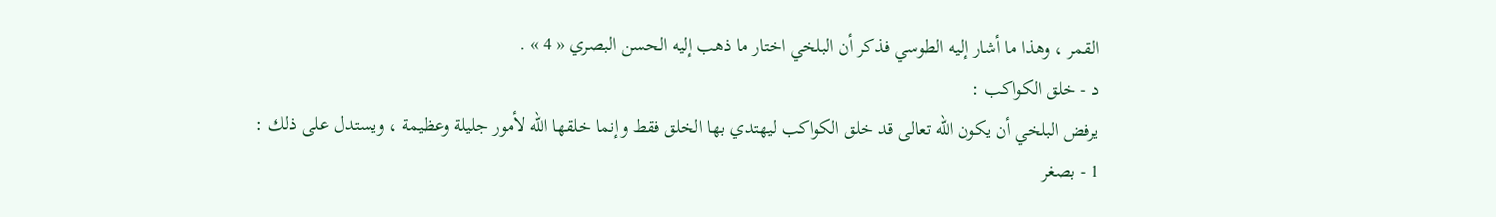القمر ، وهذا ما أشار إليه الطوسي فذكر أن البلخي اختار ما ذهب إليه الحسن البصري « 4 » .
د - خلق الكواكب :
يرفض البلخي أن يكون اللّه تعالى قد خلق الكواكب ليهتدي بها الخلق فقط وإنما خلقها اللّه لأمور جليلة وعظيمة ، ويستدل على ذلك :
1 - بصغر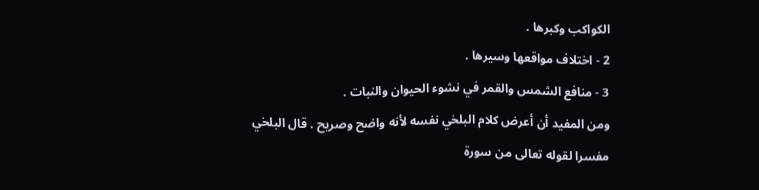الكواكب وكبرها .
2 - اختلاف مواقعها وسيرها .
3 - منافع الشمس والقمر في نشوء الحيوان والنبات .
ومن المفيد أن أعرض كلام البلخي نفسه لأنه واضح وصريح . قال البلخي مفسرا لقوله تعالى من سورة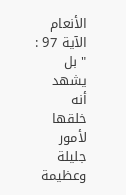الأنعام الآية 97 : " بل يشهد أنه خلقها لأمور جليلة وعظيمة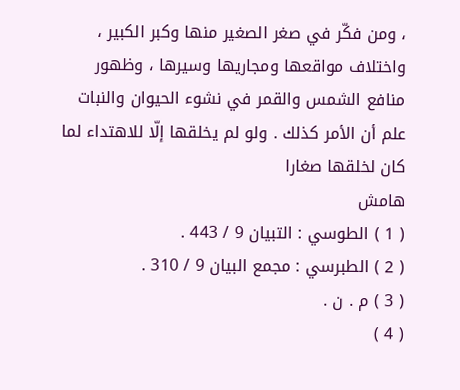، ومن فكّر في صغر الصغير منها وكبر الكبير ، واختلاف مواقعها ومجاريها وسيرها ، وظهور منافع الشمس والقمر في نشوء الحيوان والنبات علم أن الأمر كذلك . ولو لم يخلقها إلّا للاهتداء لما كان لخلقها صغارا
هامش
( 1 ) الطوسي : التبيان 9 / 443 .
( 2 ) الطبرسي : مجمع البيان 9 / 310 .
( 3 ) م . ن .
( 4 )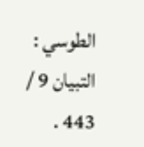الطوسي : التبيان 9 / 443 .